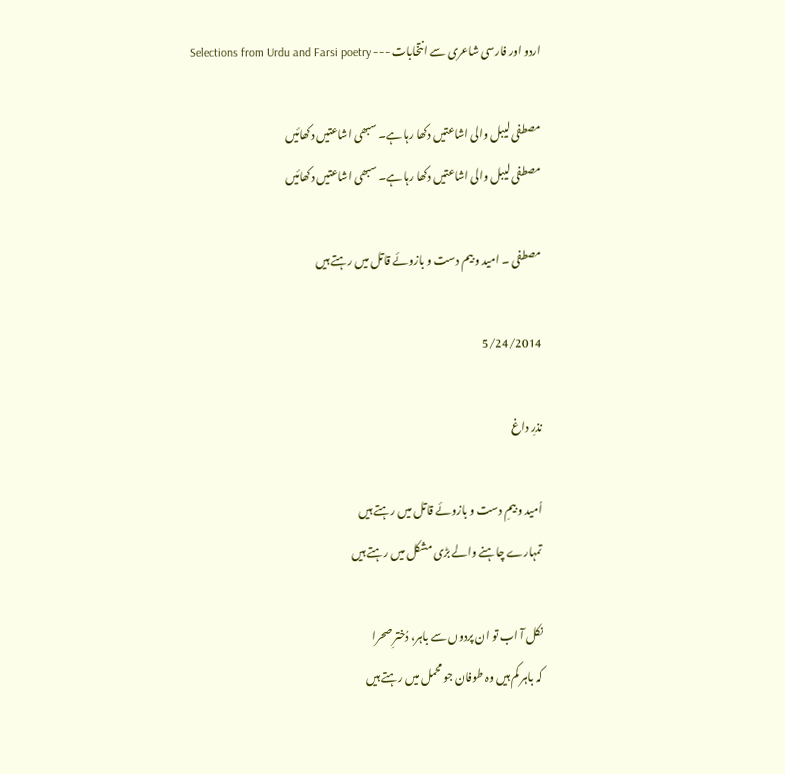اردو اور فارسی شاعری سے انتخابات --- Selections from Urdu and Farsi poetry

مصطفی لیبل والی اشاعتیں دکھا رہا ہے۔ سبھی اشاعتیں دکھائیں
مصطفی لیبل والی اشاعتیں دکھا رہا ہے۔ سبھی اشاعتیں دکھائیں

مصطفی ۔ امید و بیم دست و بازوئے قاتل میں رہتے ہیں

5/24/2014

نذرِ داغ

اُمید و بیمِ دست و بازوئے قاتل میں رہتے ہیں
تمہارے چاہنے والے بڑی مشکل میں رہتے ہیں

نکل آ اب تو ان پردوں سے باہر، دُخترِ صحرا
کہ باہر کم ہیں وہ طوفان جو محمل میں رہتے ہیں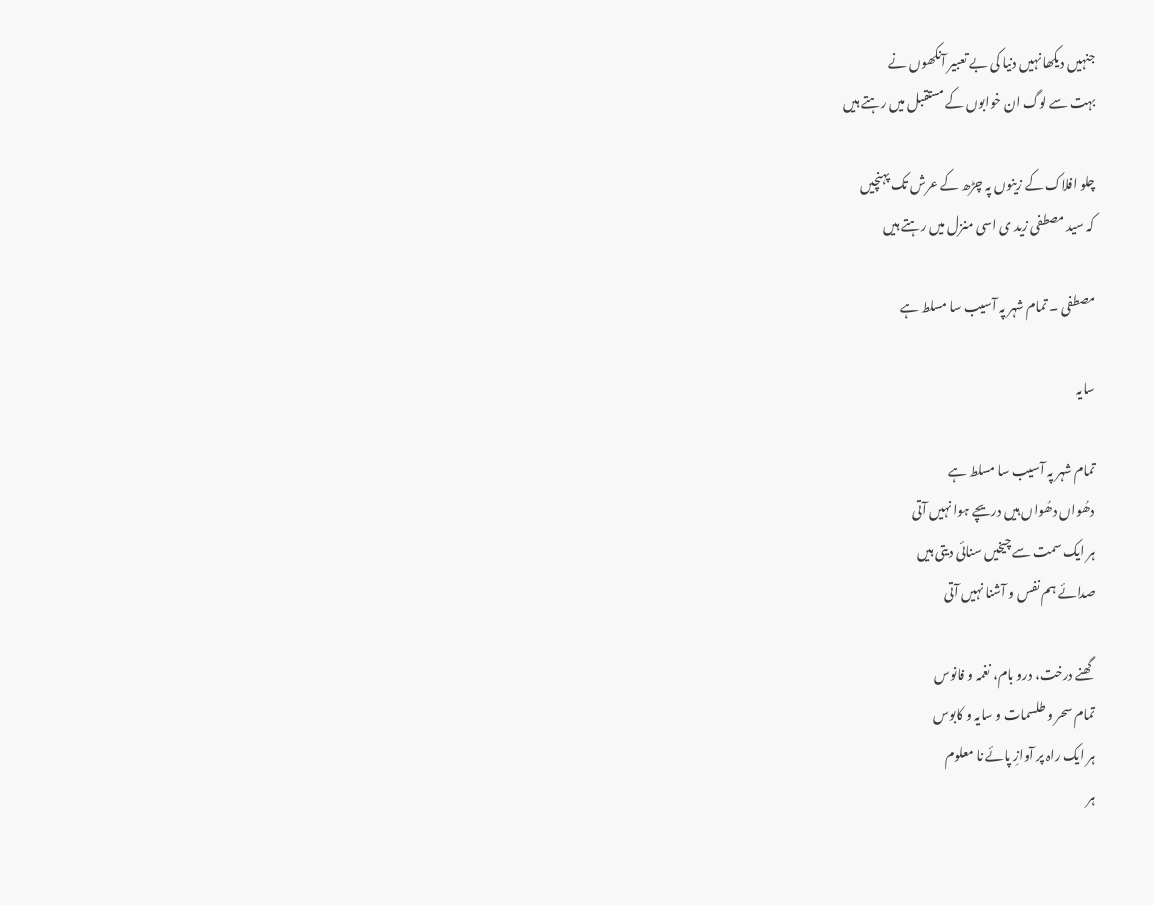جنہیں دیکھا نہیں دنیا کی بے تعبیر آنکھوں نے
بہت سے لوگ ان خوابوں کے مستقبل میں رہتے ہیں

چلو افلاک کے زینوں پہ چڑھ کے عرش تک پہنچیں
کہ سید مصطفی زید ی اسی منزل میں رہتے ہیں

مصطفی ۔ تمام شہر پہ آسیب سا مسلط ہے

سایہ

تمام شہر پہ آسیب سا مسلط ہے
دھُواں دھُواں ہیں دریچے ہوا نہیں آتی
ہر ایک سمت سے چیخیں سنائی دیتی ہیں
صدائے ہم نفس و آشنا نہیں آتی

گھنے درخت، درو بام، نغمہ و فانوس
تمام سحر و طلسمات و سایہ و کابوس
ہر ایک راہ پر آوازِ پائے نا معلوم
ہر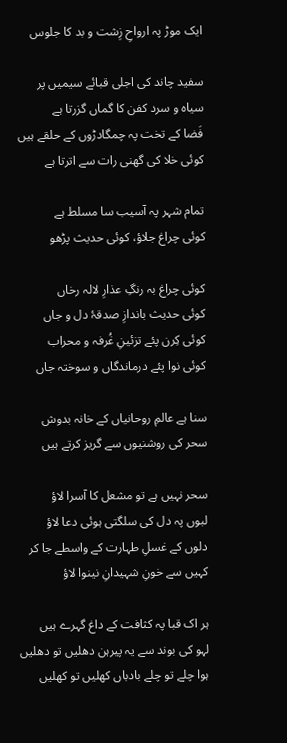ایک موڑ پہ ارواحِ زِشت و بد کا جلوس

سفید چاند کی اجلی قبائے سیمیں پر
سیاہ و سرد کفن کا گماں گزرتا ہے
فَضا کے تخت پہ چمگادڑوں کے حلقے ہیں
کوئی خلا کی گھنی رات سے اترتا ہے

تمام شہر پہ آسیب سا مسلط ہے
کوئی چراغ جلاؤ، کوئی حدیث پڑھو

کوئی چراغ بہ رنگِ عذارِ لالہ رخاں
کوئی حدیث باندازِ صدقۂ دل و جاں
کوئی کِرن پئے تزئینِ غُرفہ و محراب
کوئی نوا پئے درماندگاں و سوختہ جاں

سنا ہے عالمِ روحانیاں کے خانہ بدوش
سحر کی روشنیوں سے گریز کرتے ہیں

سحر نہیں ہے تو مشعل کا آسرا لاؤ
لبوں پہ دل کی سلگتی ہوئی دعا لاؤ
دلوں کے غسلِ طہارت کے واسطے جا کر
کہیں سے خونِ شہیدانِ نینوا لاؤ

ہر اک قبا پہ کثافت کے داغ گہرے ہیں
لہو کی بوند سے یہ پیرہن دھلیں تو دھلیں
ہوا چلے تو چلے بادباں کھلیں تو کھلیں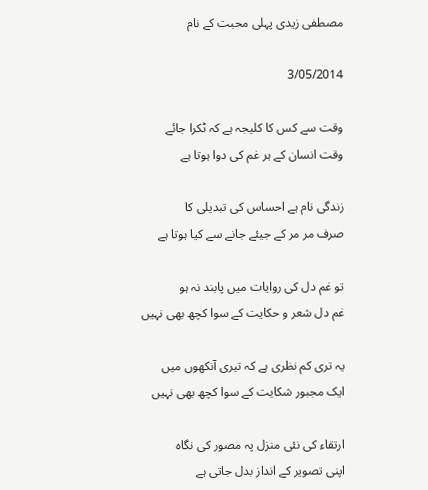مصطفی زیدی پہلی محبت کے نام

3/05/2014

وقت سے کس کا کلیجہ ہے کہ ٹکرا جائے
وقت انسان کے ہر غم کی دوا ہوتا ہے

زندگی نام ہے احساس کی تبدیلی کا
صرف مر مر کے جیئے جانے سے کیا ہوتا ہے

تو غم دل کی روایات میں پابند نہ ہو
غم دل شعر و حکایت کے سوا کچھ بھی نہیں

یہ تری کم نظری ہے کہ تیری آنکھوں میں
ایک مجبور شکایت کے سوا کچھ بھی نہیں

ارتقاء کی نئی منزل پہ مصور کی نگاہ
اپنی تصویر کے انداز بدل جاتی ہے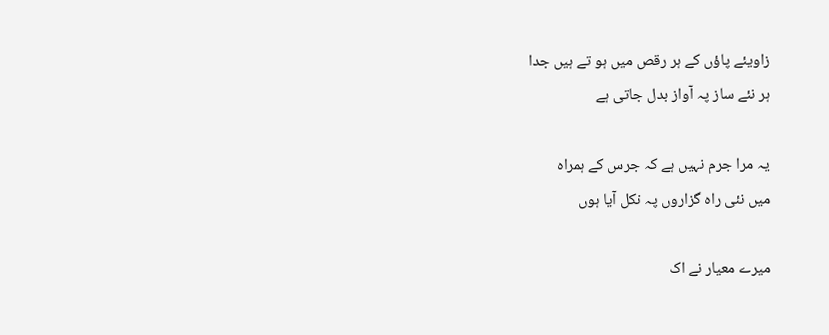زاویئے پاؤں کے ہر رقص میں ہو تے ہیں جدا
ہر نئے ساز پہ آواز بدل جاتی ہے

یہ مرا جرم نہیں ہے کہ جرس کے ہمراہ
میں نئی راہ گزاروں پہ نکل آیا ہوں

میرے معیار نے اک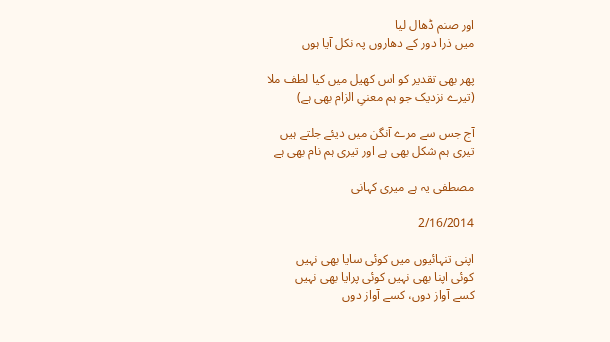اور صنم ڈھال لیا
میں ذرا دور کے دھاروں پہ نکل آیا ہوں

پھر بھی تقدیر کو اس کھیل میں کیا لطف ملا
(تیرے نزدیک جو ہم معنیِ الزام بھی ہے)

آج جس سے مرے آنگن میں دیئے جلتے ہیں
تیری ہم شکل بھی ہے اور تیری ہم نام بھی ہے

مصطفی یہ ہے میری کہانی

2/16/2014

اپنی تنہائیوں میں کوئی سایا بھی نہیں
کوئی اپنا بھی نہیں کوئی پرایا بھی نہیں
کسے آواز دوں، کسے آواز دوں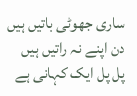ساری جھوٹی باتیں ہیں
دن اپنے نہ راتیں ہیں
پل پل ایک کہانی ہے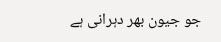جو جیون بھر دہرانی ہے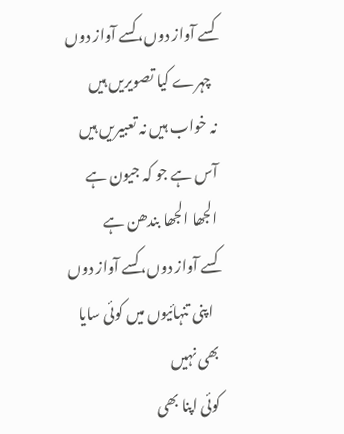کسے آواز دوں، کسے آواز دوں
  چہرے کیا تصویریں ہیں
نہ خواب ہیں نہ تعبیریں ہیں
آس ہے جو کہ جیون ہے
الجھا الجھا بندھن ہے
کسے آواز دوں، کسے آواز دوں
  اپنی تنہائیوں میں کوئی سایا بھی نہیں
کوئی اپنا بھی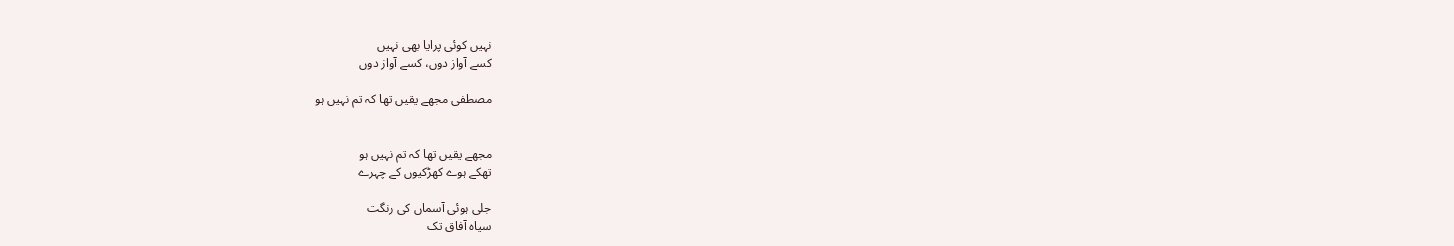نہیں کوئی پرایا بھی نہیں
کسے آواز دوں، کسے آواز دوں

مصطفی مجھے یقیں تھا کہ تم نہیں ہو


مجھے یقیں تھا کہ تم نہیں ہو
تھکے ہوے کھڑکیوں کے چہرے

جلی ہوئی آسماں کی رنگت
سیاہ آفاق تک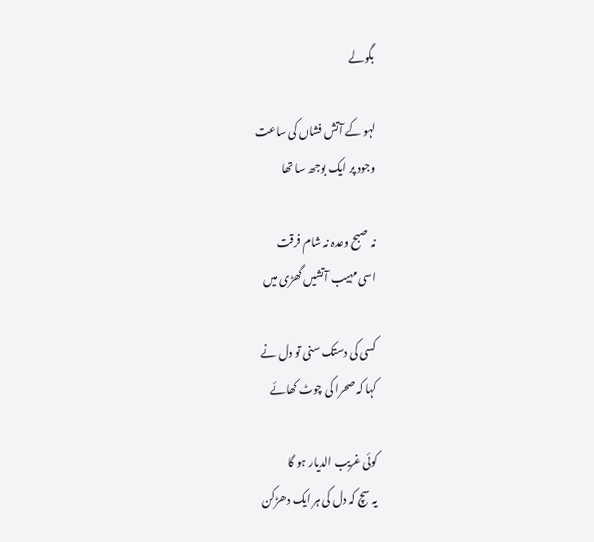بگولے

لہو کے آتش فشاں کی ساعت
وجود پر ایک بوجھ سا تھا

نہ صبح وعدہ نہ شام فرقت
اسی مہیب آتشیں گھڑی میں

کسی کی دستک سنی تو دل نے
کہا کہ صحرا کی چوٹ کھائے

کوئی غریب الدیار ہو گا
یہ سچ کہ دل کی ہر ایک دھڑکن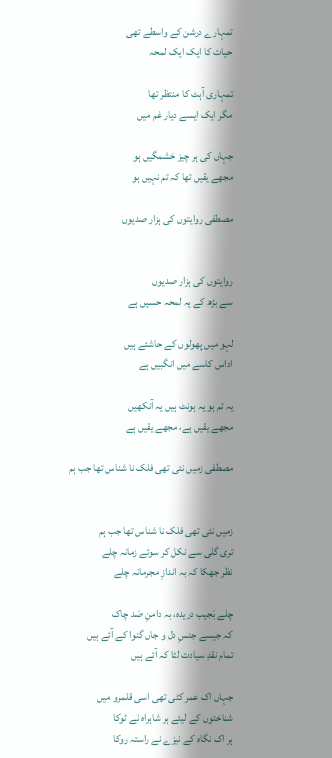تمہارے درشن کے واسطے تھی
حیات کا ایک ایک لمحہ

تمہاری آہٹ کا منتظر تھا
مگر ایک ایسے دیار غم میں

جہاں کی ہر چیز خشمگیں ہو
مجھے یقیں تھا کہ تم نہیں ہو

مصطفی روایتوں کی ہزار صدیوں


روایتوں کی ہزار صدیوں
سے بڑھ کے یہ لمحہ حسیں ہے

لہو میں پھولوں کے حاشئے ہیں
اداس کاسے میں انگبیں ہے

یہ تم ہو یہ ہونٹ ہیں یہ آنکھیں
مجھے یقیں ہے، مجھے یقیں ہے

مصطفی زمیں نئی تھی فلک نا شناس تھا جب ہم


زمیں نئی تھی فلک نا شناس تھا جب ہم
تری گلی سے نکل کر سوئے زمانہ چلے
نظر جھکا کہ بہ اندازِ مجرمانہ چلے

چلے بَجیب دریدہ، بہ دامنِ صَد چاک
کہ جیسے جنسِ دل و جاں گنوا کے آئے ہیں
تمام نقدِ سیادت لٹا کہ آئے ہیں

جہاں اک عمر کٹی تھی اسی قلمرو میں
شناختوں کے لیئے ہر شاہراہ نے ٹوکا
ہر اک نگاہ کے نیزے نے راستہ روکا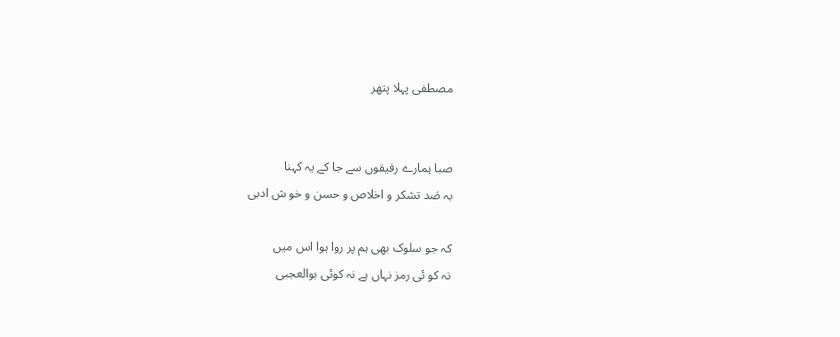مصطفی پہلا پتھر


صبا ہمارے رفیقوں سے جا کے یہ کہنا
بہ صَد تشکر و اخلاص و حسن و خو ش ادبی

کہ جو سلوک بھی ہم پر روا ہوا اس میں
نہ کو ئی رمز نہاں ہے نہ کوئی بوالعجبی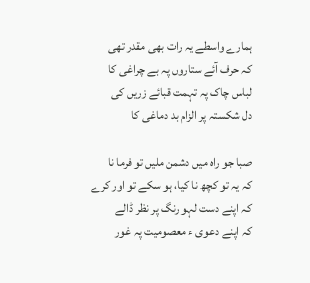ہمارے واسطے یہ رات بھی مقدر تھی
کہ حرف آئے ستاروں پہ بے چراغی کا
لباس چاک پہ تہمت قبائے زریں کی
دل شکستہ پر الزام بد دماغی کا

صبا جو راہ میں دشمن ملیں تو فرما نا
کہ یہ تو کچھ نا کیا، ہو سکے تو اور کرے
کہ اپنے دست لہو رنگ پر نظر ڈالے
کہ اپنے دعوی ء معصومیت پہ غور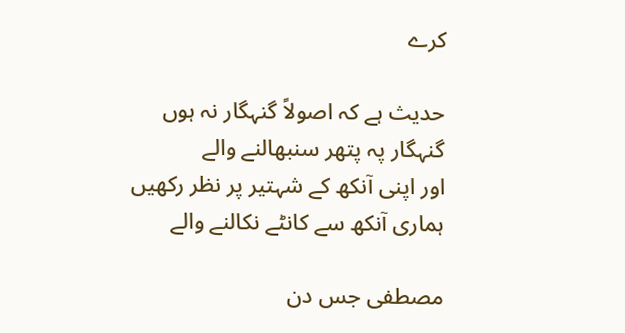کرے

حدیث ہے کہ اصولاً گنہگار نہ ہوں
گنہگار پہ پتھر سنبھالنے والے
اور اپنی آنکھ کے شہتیر پر نظر رکھیں
ہماری آنکھ سے کانٹے نکالنے والے

مصطفی جس دن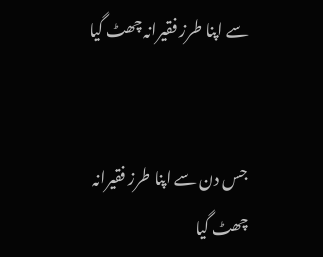سے اپنا طرز فقیرانہ چھٹ گیا


جس دن سے اپنا طرز فقیرانہ چھٹ گیا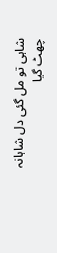شاہی تو مل گئی دل شاہانہ چھٹ گیا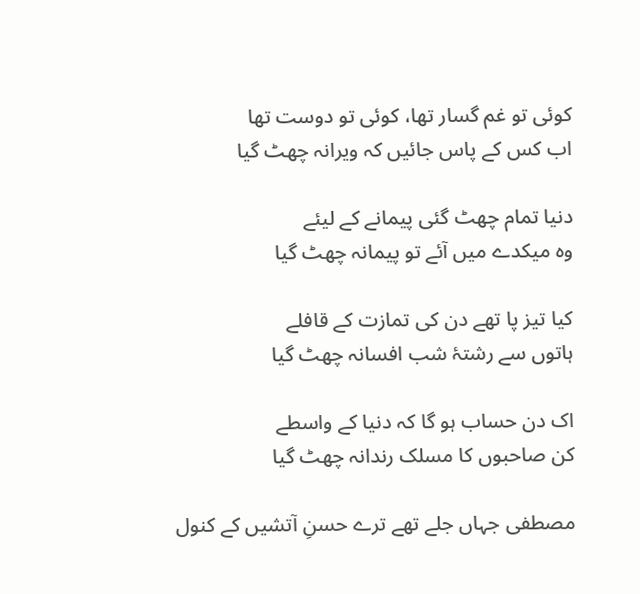کوئی تو غم گسار تھا، کوئی تو دوست تھا
اب کس کے پاس جائیں کہ ویرانہ چھٹ گیا

دنیا تمام چھٹ گئی پیمانے کے لیئے
وہ میکدے میں آئے تو پیمانہ چھٹ گیا

کیا تیز پا تھے دن کی تمازت کے قافلے
ہاتوں سے رشتۂ شب افسانہ چھٹ گیا

اک دن حساب ہو گا کہ دنیا کے واسطے
کن صاحبوں کا مسلک رندانہ چھٹ گیا

مصطفی جہاں جلے تھے ترے حسنِ آتشیں کے کنول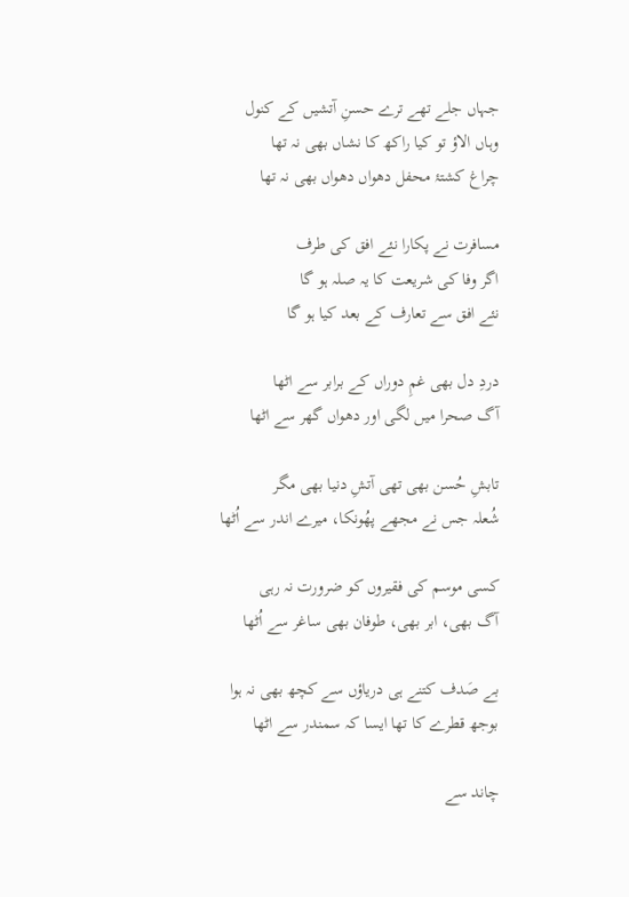جہاں جلے تھے ترے حسنِ آتشیں کے کنول
وہاں الاؤ تو کیا راکھ کا نشاں بھی نہ تھا
چراغ کشتۂ محفل دھواں دھواں بھی نہ تھا

مسافرت نے پکارا نئے افق کی طرف
اگر وفا کی شریعت کا یہ صلہ ہو گا
نئے افق سے تعارف کے بعد کیا ہو گا

دردِ دل بھی غمِ دوراں کے برابر سے اٹھا
آگ صحرا میں لگی اور دھواں گھر سے اٹھا

تابشِ حُسن بھی تھی آتشِ دنیا بھی مگر
شُعلہ جس نے مجھے پھُونکا، میرے اندر سے اُٹھا

کسی موسم کی فقیروں کو ضرورت نہ رہی
آگ بھی، ابر بھی، طوفان بھی ساغر سے اُٹھا

بے صَدف کتنے ہی دریاؤں سے کچھ بھی نہ ہوا
بوجھ قطرے کا تھا ایسا کہ سمندر سے اٹھا

چاند سے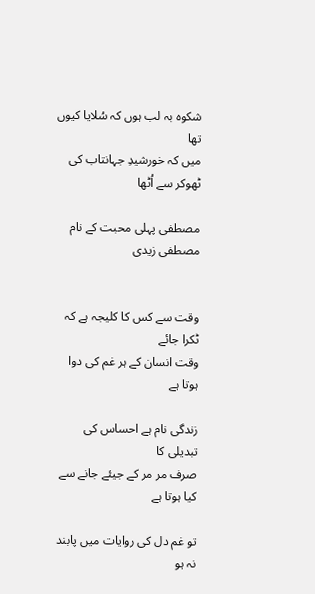شکوہ بہ لب ہوں کہ سُلایا کیوں تھا
میں کہ خورشیدِ جہانتاب کی ٹھوکر سے اُٹھا

مصطفی پہلی محبت کے نام مصطفی زیدی


وقت سے کس کا کلیجہ ہے کہ ٹکرا جائے
وقت انسان کے ہر غم کی دوا ہوتا ہے

زندگی نام ہے احساس کی تبدیلی کا
صرف مر مر کے جیئے جانے سے کیا ہوتا ہے

تو غم دل کی روایات میں پابند نہ ہو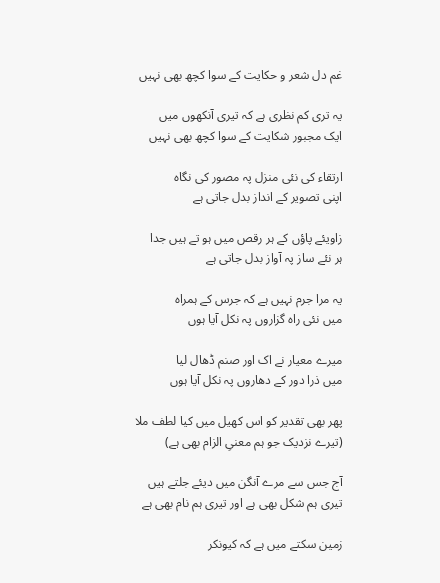غم دل شعر و حکایت کے سوا کچھ بھی نہیں

یہ تری کم نظری ہے کہ تیری آنکھوں میں
ایک مجبور شکایت کے سوا کچھ بھی نہیں

ارتقاء کی نئی منزل پہ مصور کی نگاہ
اپنی تصویر کے انداز بدل جاتی ہے

زاویئے پاؤں کے ہر رقص میں ہو تے ہیں جدا
ہر نئے ساز پہ آواز بدل جاتی ہے

یہ مرا جرم نہیں ہے کہ جرس کے ہمراہ
میں نئی راہ گزاروں پہ نکل آیا ہوں

میرے معیار نے اک اور صنم ڈھال لیا
میں ذرا دور کے دھاروں پہ نکل آیا ہوں

پھر بھی تقدیر کو اس کھیل میں کیا لطف ملا
(تیرے نزدیک جو ہم معنیِ الزام بھی ہے)

آج جس سے مرے آنگن میں دیئے جلتے ہیں
تیری ہم شکل بھی ہے اور تیری ہم نام بھی ہے

زمین سکتے میں ہے کہ کیونکر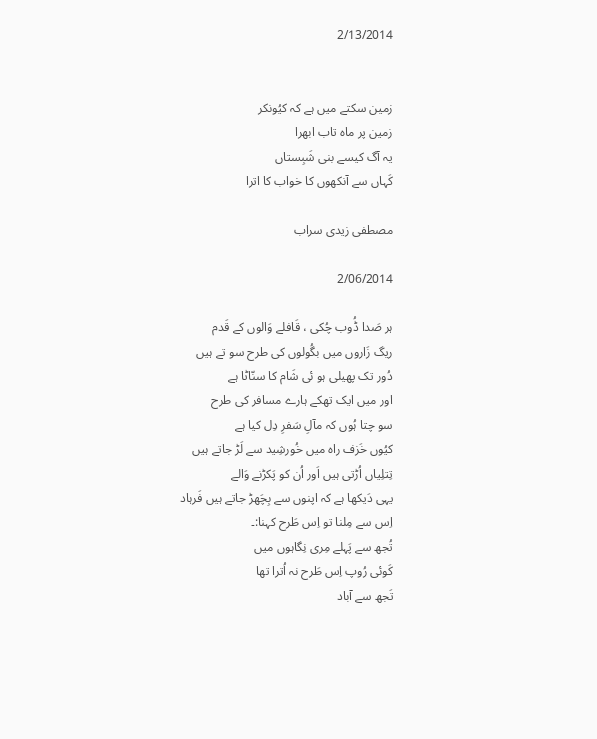2/13/2014


زمین سکتے میں ہے کہ کیُونکر
زمین پر ماہ تاب ابھرا
یہ آگ کیسے بنی شَبِستاں
کَہاں سے آنکھوں کا خواب کا اترا

مصطفی زیدی سراب

2/06/2014

ہر صَدا ڈُوب چُکی ، قَافلے وَالوں کے قَدم
ریگ زَاروں میں بگُولوں کی طرح سو تے ہیں
دُور تک پھیلی ہو ئی شَام کا سنّاٹا ہے
اور میں ایک تھکے ہارے مسافر کی طرح
سو چتا ہُوں کہ مآلِ سَفرِ دِل کیا ہے
کیُوں خَزف راہ میں خُورشِید سے لَڑ جاتے ہیں
تِتلِیاں اُڑتی ہیں اَور اُن کو پَکڑنے وَالے
یہی دَیکھا ہے کہ اپنوں سے بِچَھڑ جاتے ہیں فَرہاد
اِس سے مِلنا تو اِس طَرح کہنا:۔
تُجھ سے پَہلے مِری نِگاہوں میں
کَوئی رُوپ اِس طَرح نہ اُترا تھا
تَجھ سے آباد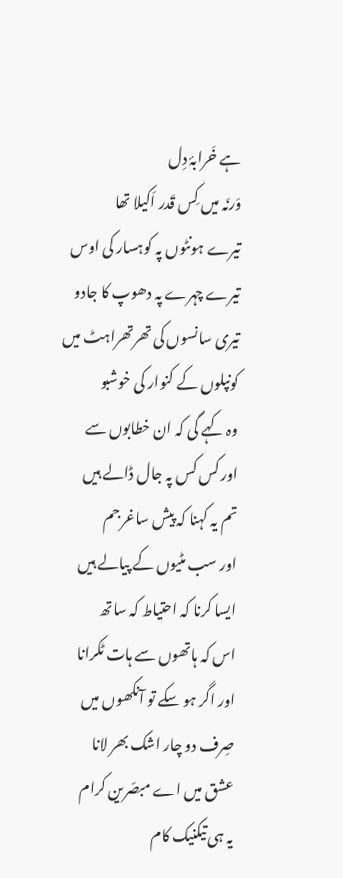ہے خَرابۂ دِل
وَرنَہ میں کِس قَدر اَکیلا تھا
تیرے ہونٹوں پہ کوہسار کی اوس
تیرے چہرے پہ دھوپ کا جادو
تیری سانسوں کی تھرتھراہٹ میں
کونپلوں کے کنوار کی خوشبو
وہ کہے گی کہ ان خطابوں سے
اور کس کس پہ جال ڈالے ہیں
تم یہ کہنا کہ پیش ساغر جم
اور سب مٹیوں کے پیالے ہیں
ایسا کرنا کہ احتیاط کہ ساتھ
اس کہ ہاتھوں سے ہات ٹکرانا
اور اگر ہو سکے تو آنکھوں میں
صِرف دو چار اشک بھر لانا
عشق میں اے مبصّرین کرام
یہ ہی تیکنیک کام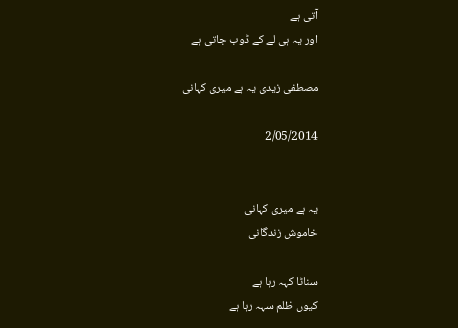آتی ہے
اور یہ ہی لے کے ڈوب جاتی ہے

مصطفی زیدی یہ ہے میری کہانی

2/05/2014


یہ ہے میری کہانی
خاموش زندگانی

سناٹا کہہ رہا ہے
کیوں ظلم سہہ رہا ہے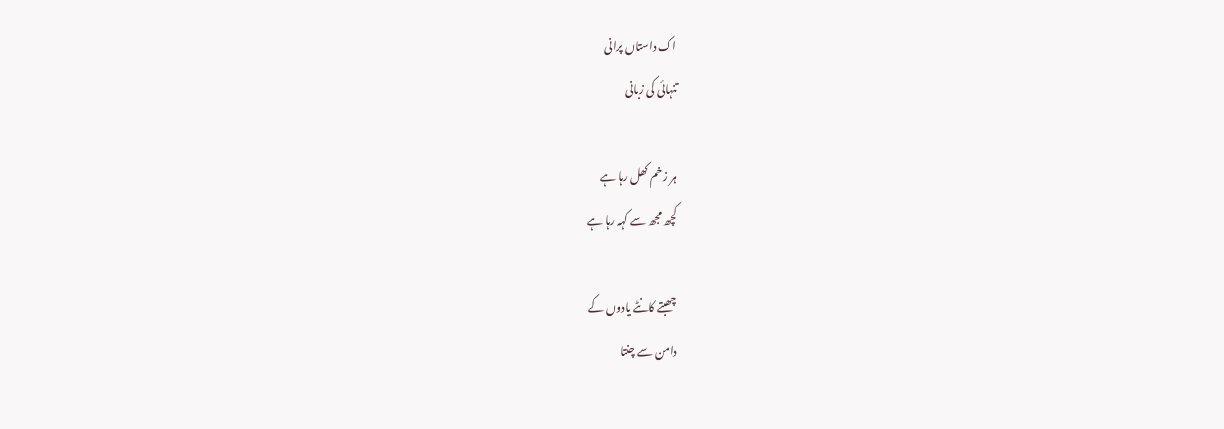اک داستاں پرانی
تنہائی کی زبانی

ہر زخم کھل رہا ہے
کچھ مجھ سے کہہ رہا ہے

چھبتے کانٹے یادوں کے
دامن سے چنتا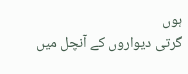ہوں
گرتی دیواروں کے آنچل میں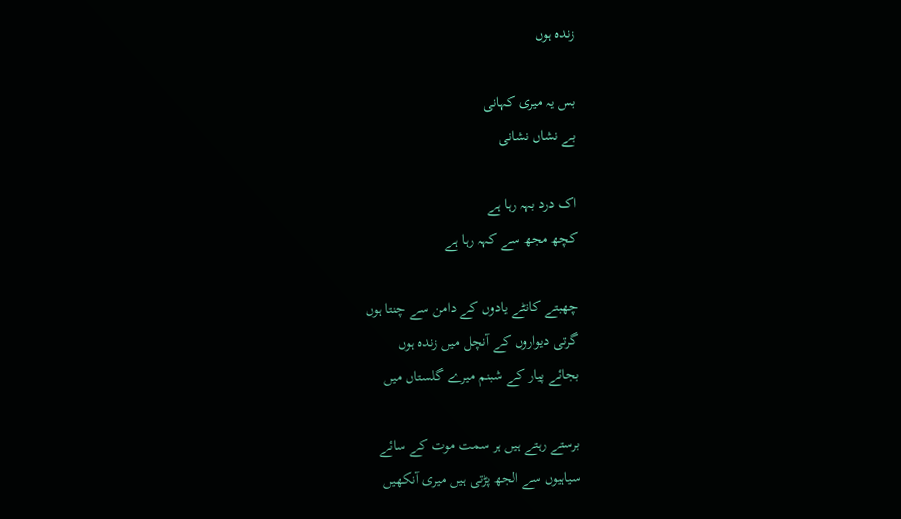زندہ ہوں

بس یہ میری کہانی
بے نشاں نشانی

اک درد بہہ رہا ہے
کچھ مجھ سے کہہ رہا ہے

چھبتے کانٹے یادوں کے دامن سے چنتا ہوں
گرتی دیواروں کے آنچل میں زندہ ہوں
بجائے پیار کے شبنم میرے گلستاں میں

برستے رہتے ہیں ہر سمت موت کے سائے
سیاہیوں سے الجھ پڑتی ہیں میری آنکھیں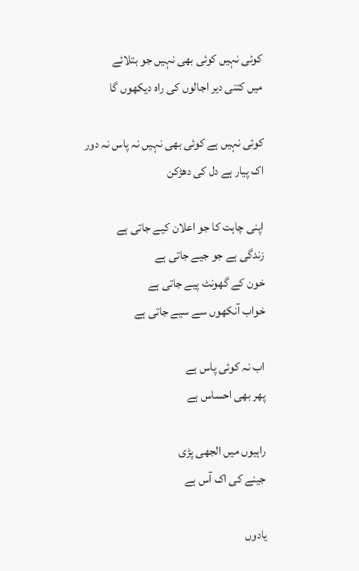کوئی نہیں کوئی بھی نہیں جو بتلائے
میں کتنی دیر اجالوں کی راہ دیکھوں گا

کوئی نہیں ہے کوئی بھی نہیں نہ پاس نہ دور
اک پیار ہے دل کی دھڑکن

اپنی چاہت کا جو اعلان کیے جاتی ہے
زندگی ہے جو جیے جاتی ہے
خون کے گھونٹ پیے جاتی ہے
خواب آنکھوں سے سیے جاتی ہے

اب نہ کوئی پاس ہے
پھر بھی احساس ہے

راہیوں میں الجھی پڑی
جینے کی اک آس ہے

یادوں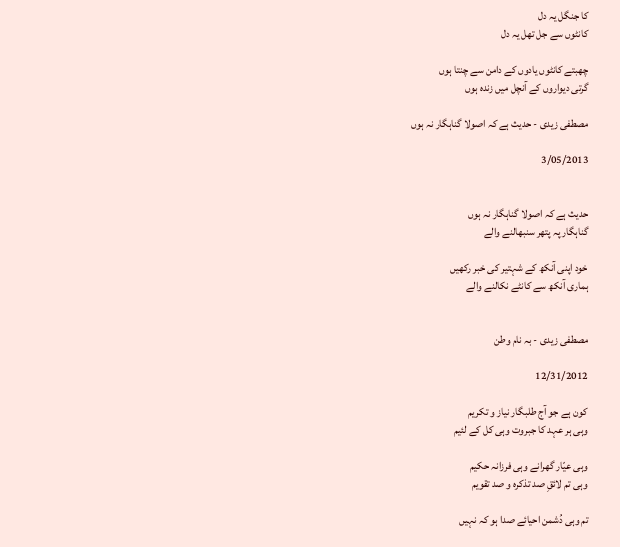کا جنگل یہ دل
کانٹوں سے جل تھل یہ دل

چھبتے کانٹوں یادوں کے دامن سے چنتا ہوں
گرتی دیواروں کے آنچل میں زندہ ہوں

مصطفی زیدی - حدیث ہے کہ اصولا گناہگار نہ ہوں

3/05/2013


حدیث ہے کہ اصولا گناہگار نہ ہوں
گناہگار پہ پتھر سنبھالنے والے

خود اپنی آنکھ کے شہتیر کی خبر رکھیں
ہماری آنکھ سے کانٹے نکالنے والے


مصطفی زیدی - بہ نام وطن

12/31/2012

کون ہے جو آج طلبگار نیاز و تکریم
وہی ہر عہد کا جبروت وہی کل کے لئیم

وہی عیّار گھرانے وہی فرزانہ حکیم
وہی تم لائقِ صد تذکرہ و صد تقویم

تم وہی دُشمن احیائے صدا ہو کہ نہیں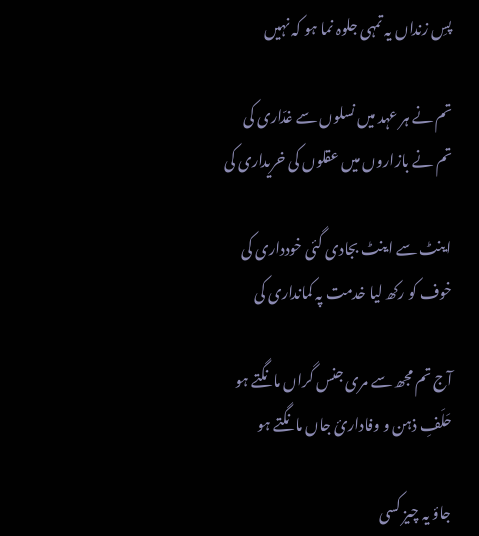پسِ زنداں یہ تمہی جلوہ نما ہو کہ نہیں

تم نے ہر عہد میں نسلوں سے غدّاری کی
تم نے بازاروں میں عقلوں کی خریداری کی

اینٹ سے اینٹ بجادی گئی خودداری کی
خوف کو رکھ لیا خدمت پہ کمانداری کی

آج تم مجھ سے مری جنس گراں مانگتے ہو
حَلَفِ ذہن و وفادارئ جاں مانگتے ہو

جاؤ یہ چیز کسی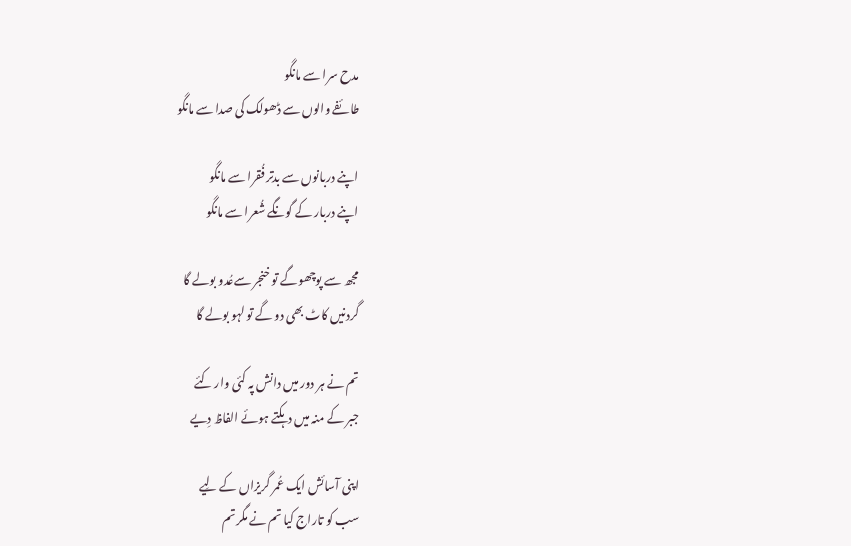مدح سرا سے مانگو
طائفے والوں سے ڈھولک کی صدا سے مانگو

اپنے دربانوں سے بدتر فُقرا سے مانگو
اپنے دربار کے گونگے شُعرا سے مانگو

مجھ سے پوچھوگے تو خنجر سےعُدو بولے گا
گردنیں کاٹ بھی دو گے تو لہو بولے گا

تم نے ہر دور میں دانش پہ کئی وار کئے
جبر کے منہ میں دہکتے ہوئے الفاظ دِیے

اپنی آسائش ایک عُمر گریزاں کے لِیے
سب کو تاراج کیا تم نے مگر تم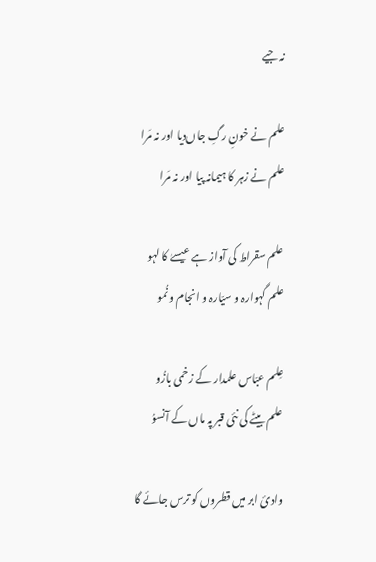نہ جیے

علم نے خونِ رگِ جاں‌دیا اور نہ مَرا
علم نے زہر کا ہیمانہ پیا اور نہ مَرا

علم سقراط کی آواز ہے عیسےٰ کا لہو
علم گہوارہ و سیّارہ و انجام و نُمو

عِلم عبّاس علمدار کے زخمی بازُو
علم بیٹے کی نئی قبر پہ ماں کے آنسوُ

وادئ ابر میں قطروں کو ترس جائے گا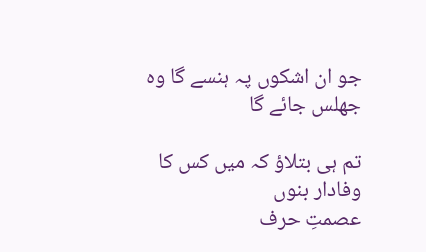جو ان اشکوں پہ ہنسے گا وہ جھلس جائے گا

تم ہی بتلاؤ کہ میں کس کا وفادار بنوں
عصمتِ حرف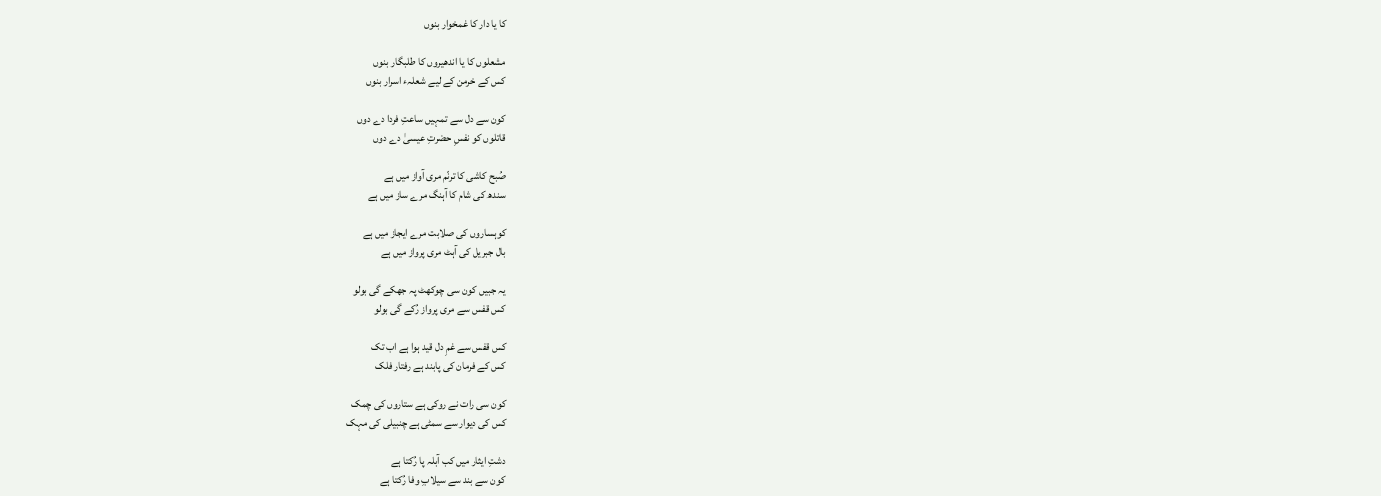کا یا دار کا غمخوار بنوں

مشعلوں کا یا اندھیروں کا طلبگار بنوں
کس کے خرمن کے لیے شعلہء اسرار بنوں

کون سے دل سے تمہیں ساعتِ فردا دے دوں
قاتلوں کو نفسِ حضرتِ عیسیٰ دے دوں

صُبح کاشی کا ترنّم مری آواز میں ہے
سندھ کی شام کا آہنگ مرے ساز میں ہے

کوہساروں کی صلابت مرے ایجاز میں ہے
بال جبریل کی آہٹ مری پرواز میں ہے

یہ جبیں کون سی چوکھٹ پہ جھکے گی بولو
کس قفس سے مری پرواز رُکے گی بولو

کس قفس سے غمِ دل قید ہوا ہے اب تک
کس کے فرمان کی پابند ہے رفتار فلک

کون سی رات نے روکی ہے ستاروں کی چمک
کس کی دیوار سے سمٹی ہے چنبیلی کی مہک

دشتِ ایثار میں کب آبلہ پا رُکتا ہے
کون سے بند سے سیلابِ وفا رُکتا ہے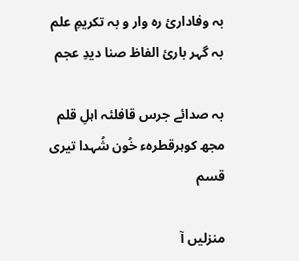بہ وفادارئ رہ وار و بہ تکریمِ علم
بہ گہر بارئ الفاظ صنا دیدِ عجم

بہ صدائے جرس قافلئہ اہلِ قلم
مجھ کوہرقطرہء خُون شُہدا تیری قسم

منزلیں آ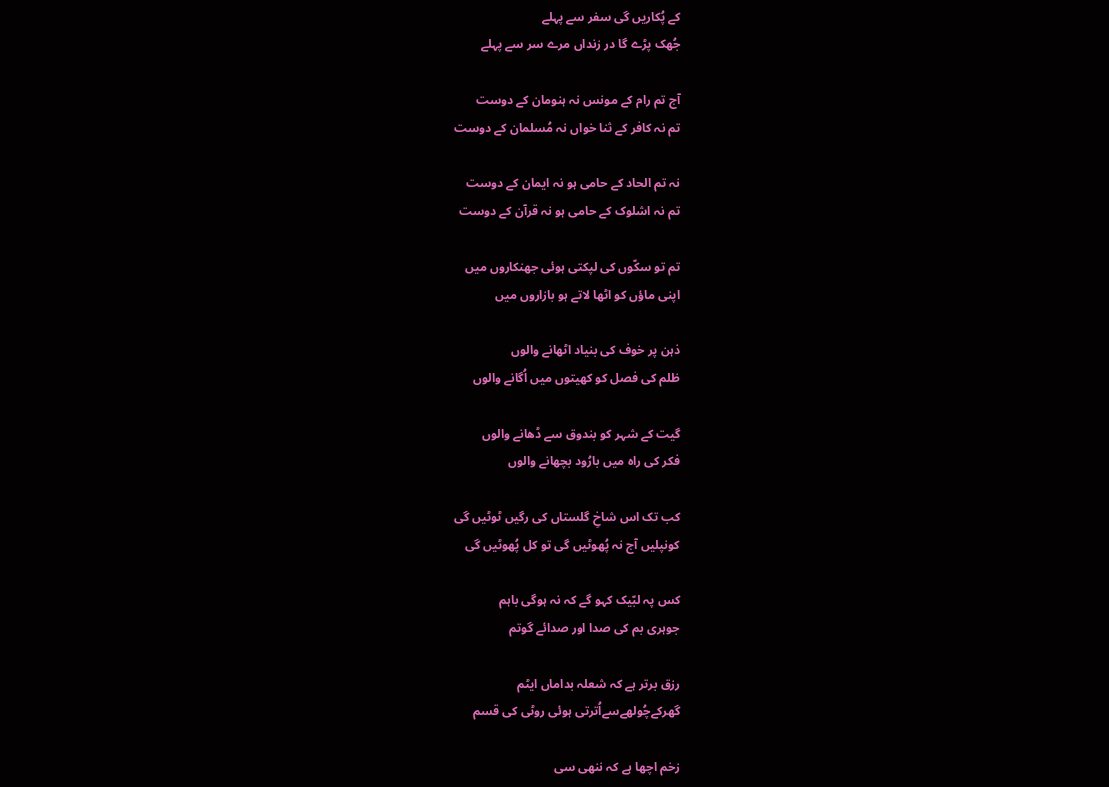کے پُکاریں گی سفر سے پہلے
جُھک پڑے گا در زنداں مرے سر سے پہلے

آج تم رام کے مونس نہ ہنومان کے دوست
تم نہ کافر کے ثنا خواں نہ مُسلمان کے دوست

نہ تم الحاد کے حامی ہو نہ ایمان کے دوست
تم نہ اشلوک کے حامی ہو نہ قرآن کے دوست

تم تو سکّوں کی لپکتی ہوئی جھنکاروں میں
اپنی ماؤں کو اٹھا لاتے ہو بازاروں میں

ذہن پر خوف کی بنیاد اٹھانے والوں
ظلم کی فصل کو کھیتوں میں اُگانے والوں

گیت کے شہر کو بندوق سے ڈھانے والوں
فکر کی راہ میں بارُود بچھانے والوں

کب تک اس شاخِ گلستاں کی رگیں ٹوٹیں گی
کونپلیں آج نہ پُھوٹیں گی تو کل پُھوٹیں گی

کس پہ لبّیک کہو گے کہ نہ ہوگی باہم
جوہری بم کی صدا اور صدائے گوتم

رزق برتر ہے کہ شعلہ بداماں ایٹم
گھرکےچُولھےسےاُترتی ہوئی روٹی کی قسم

زخم اچھا ہے کہ ننھی سی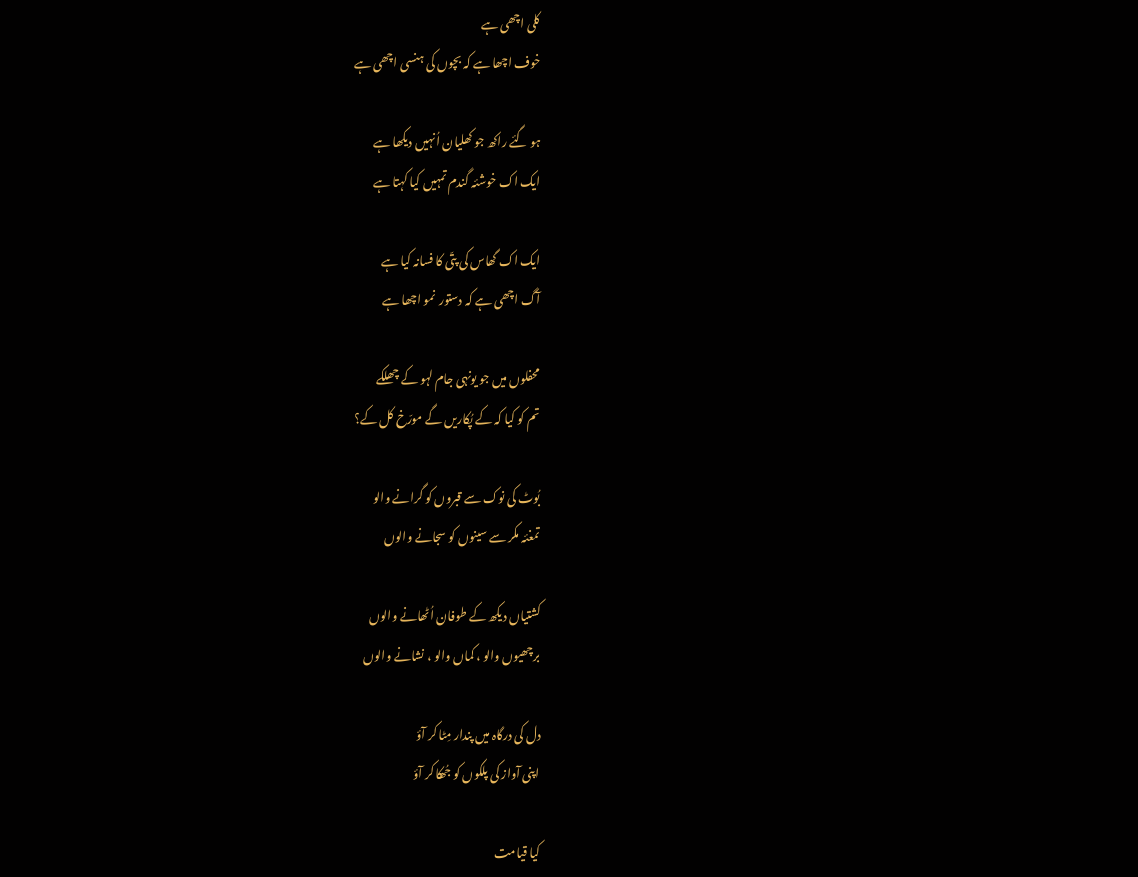کلی اچھی ہے
خوف اچھا ہے کہ بچوں کی ہنسی اچھی ہے

ہو گئے راکھ جو کھلیان اُنہیں دیکھا ہے
ایک اک خوشئہ گندم تمہیں کیا کہتا ہے

ایک اک گھاس کی پتّی کا فسانہ کیا ہے
آگ اچھی ہے کہ دستور  نمو اچھا ہے

محفلوں میں جو یونہی جام لہو کے چھلکے
تم کو کیا کہ کے پُکاریں گے مورّخ کل کے؟

بُوٹ کی نوک سے قبروں کو گرانے والو
تمغئہ مکر سے سینوں کو سجانے والوں

کشتیاں دیکھ کے طوفان اُٹھانے والوں
برچھیوں والو ، کماں والو ، نشانے والوں

دل کی درگاہ میں پندار مِٹا کر آؤ
اپنی آواز کی پلکوں کو جُھکا کر آؤ

کیا قیامت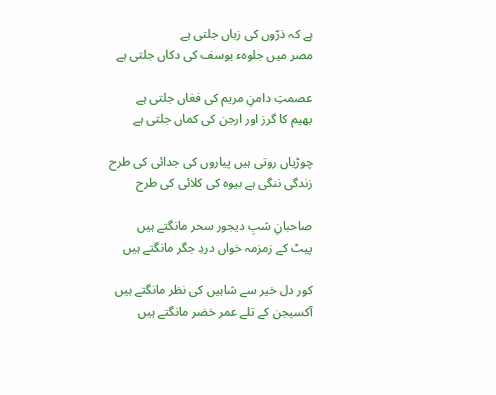ہے کہ ذرّوں کی زباں جلتی ہے
مصر میں جلوہء یوسف کی دکاں جلتی ہے

عصمتِ دامنِ مریم کی فغاں جلتی ہے
بھیم کا گرز اور ارجن کی کماں جلتی ہے

چوڑیاں روتی ہیں پیاروں کی جدائی کی طرح
زندگی ننگی ہے بیوہ کی کلائی کی طرح

صاحبانِ شبِ دیجور سحر مانگتے ہیں
پیٹ کے زمزمہ خواں دردِ جگر مانگتے ہیں

کور دل خیر سے شاہیں کی نظر مانگتے ہیں
آکسیجن کے تلے عمر خضر مانگتے ہیں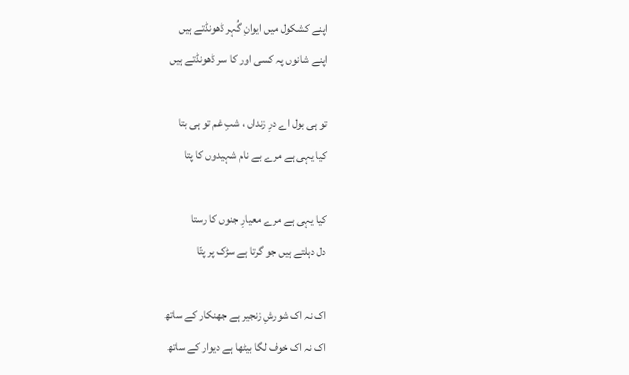اپنے کشکول میں ایوانِ گُہر ڈھونڈتے ہیں
اپنے شانوں پہ کسی اور کا سر ڈھونڈتے ہیں

تو ہی بول اے درِ زنداں ، شبِ غم تو ہی بتا
کیا یہی ہے مرے بے نام شہیدوں کا پتا

کیا یہی ہے مرے معیارِ جنوں کا رستا
دل دہلتے ہیں جو گرتا ہے سڑک پر پتّا

اک نہ اک شورشِ زنجیر ہے جھنکار کے ساتھ
اک نہ اک خوف لگا بیٹھا ہے دیوار کے ساتھ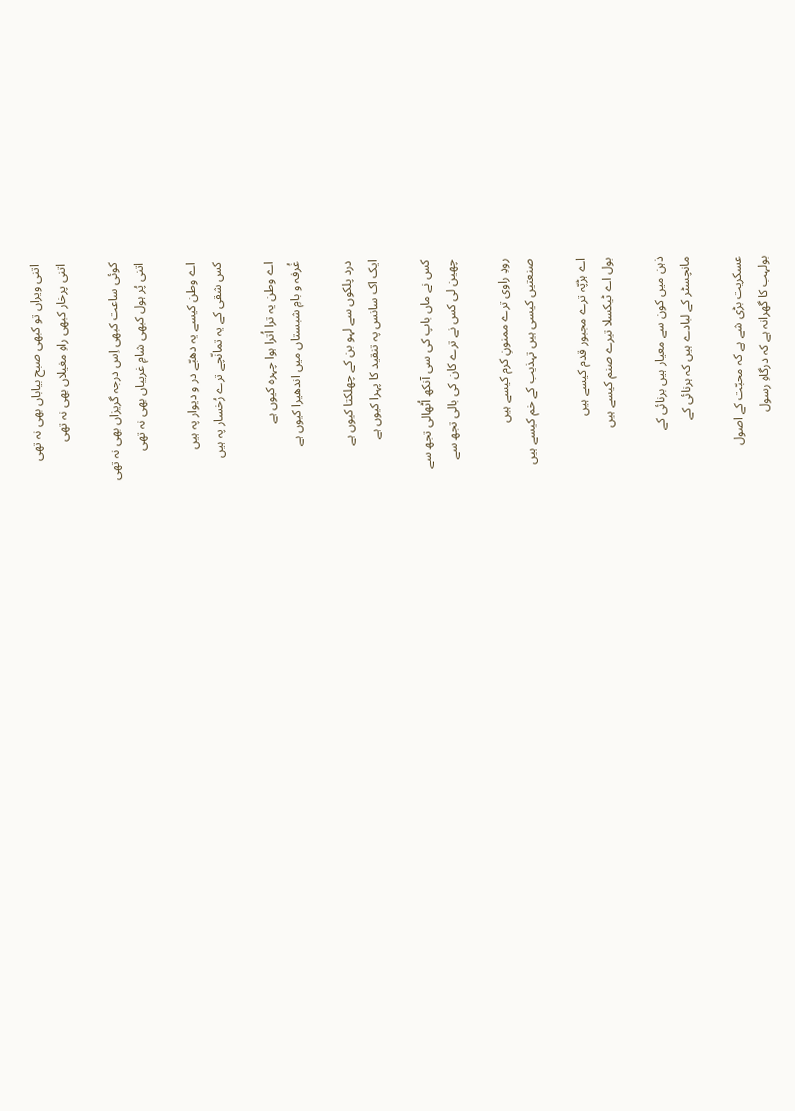اتنی ویراں تو کبھی صبح بیاباں بھی نہ تھی
اتنی پرخار کبھی راہِ مغیلاں بھی نہ تھی

کوئی ساعت کبھی اِس درجہ گریزاں بھی نہ تھی
اتنی پُر ہول کبھی شامِ غریباں بھی نہ تھی

اے وطن کیسے یہ دھبّے در و دیوار پہ ہیں
کس شقی کے یہ تمانّچے ترے رُخسار پہ ہیں

اے وطن یہ ترا اُترا ہوا چہرہ کیوں ہے
غُرفہ و بامِ شبستاں میں اندھیرا کیوں ہے

درد پلکوں سے لہو بن کے چھلکتا کیوں ہے
ایک اک سانس پہ تنقید کا پہرا کیوں ہے

کس نے ماں باپ کی سی آنکھ اُٹھالی تجھ سے
چھین لی کس نے ترے کان کی بالی تجھ سے

رودِ راوی ترے ممنونِ کرم کیسے ہیں
صنعتیں کیسی ہیں تہذیب کے خم کیسے ہیں

اے ہڑپّہ ترے مجبور قدم کیسے ہیں
بول اے ٹیکسلا تیرے صنم کیسے ہیں

ذہن میں کون سے معیار ہیں برنائی کے
مانچسٹر کے لبادے ہیں کہ ہرنائی کے

عسکریت بڑی شے ہے کہ محبّت کے اصول
بولہب کا گھرانہ ہے کہ درگاہِ رسول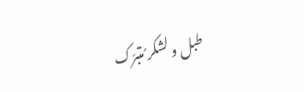طبل و لشکر مُتبرّک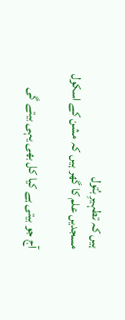ہیں کہ تطہیرِ بُتول
مسجدیں علم کا گھر ہیں کہ مشن کے اسکول

آج جو بیتی ہے کیا کل بھی یہی بیتے گی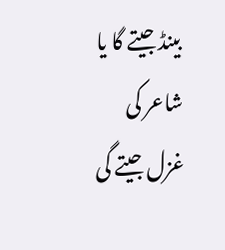بینڈ جیتے گا یا شاعر کی غزل جیتے گی